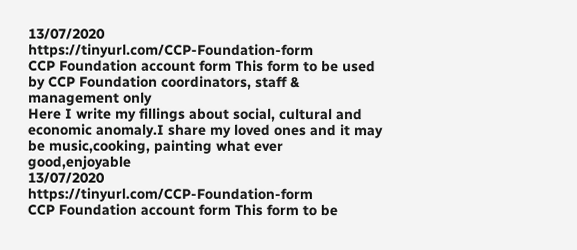13/07/2020
https://tinyurl.com/CCP-Foundation-form
CCP Foundation account form This form to be used by CCP Foundation coordinators, staff & management only
Here I write my fillings about social, cultural and economic anomaly.I share my loved ones and it may be music,cooking, painting what ever good,enjoyable
13/07/2020
https://tinyurl.com/CCP-Foundation-form
CCP Foundation account form This form to be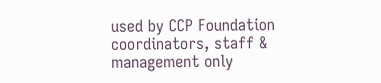used by CCP Foundation coordinators, staff & management only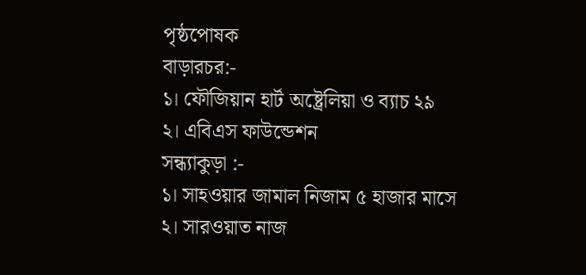পৃষ্ঠপোষক
বাড়ারচর:-
১। ফৌজিয়ান হার্ট অষ্ট্রেলিয়া ও ব্যাচ ২৯
২। এবিএস ফাউন্ডেশন
সন্ধ্যাকুড়া :-
১। সাহওয়ার জামাল নিজাম ৫ হাজার মাসে
২। সারওয়াত নাজ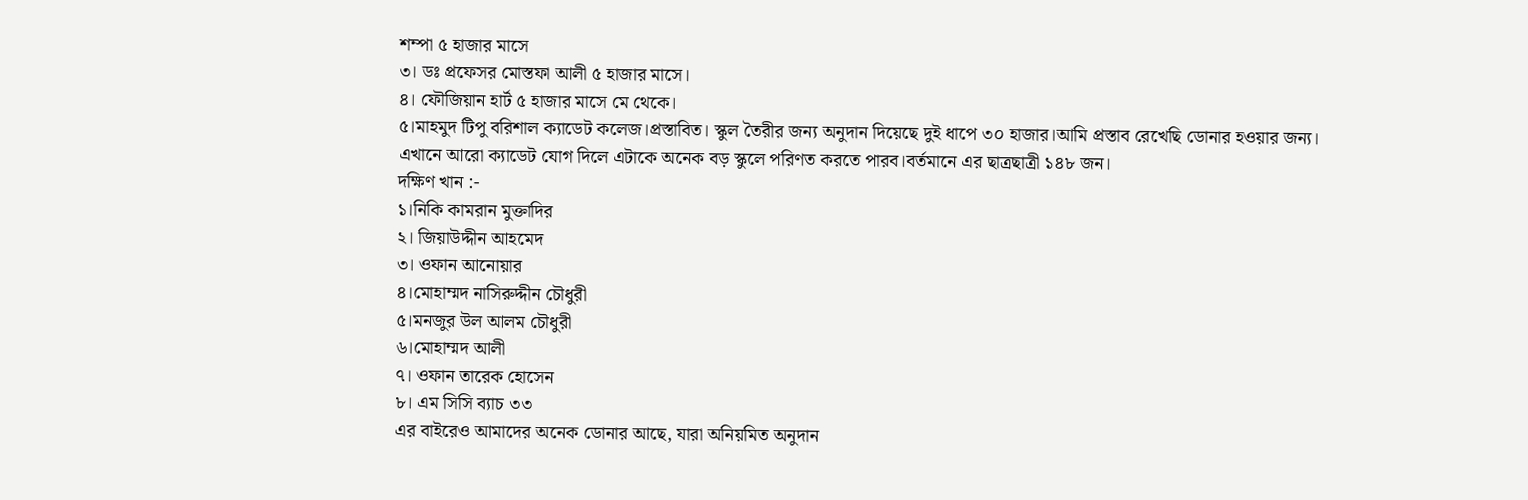শম্পা ৫ হাজার মাসে
৩। ডঃ প্রফেসর মোস্তফা আলী ৫ হাজার মাসে।
৪। ফৌজিয়ান হার্ট ৫ হাজার মাসে মে থেকে।
৫।মাহমুদ টিপু বরিশাল ক্যাডেট কলেজ।প্রস্তাবিত। স্কুল তৈরীর জন্য অনুদান দিয়েছে দুই ধাপে ৩০ হাজার।আমি প্রস্তাব রেখেছি ডোনার হওয়ার জন্য।
এখানে আরো ক্যাডেট যোগ দিলে এটাকে অনেক বড় স্কুলে পরিণত করতে পারব।বর্তমানে এর ছাত্রছাত্রী ১৪৮ জন।
দক্ষিণ খান :-
১।নিকি কামরান মুক্তাদির
২। জিয়াউদ্দীন আহমেদ
৩। ওফান আনোয়ার
৪।মোহাম্মদ নাসিরুদ্দীন চৌধুরী
৫।মনজুর উল আলম চৌধুরী
৬।মোহাম্মদ আলী
৭। ওফান তারেক হোসেন
৮। এম সিসি ব্যাচ ৩৩
এর বাইরেও আমাদের অনেক ডোনার আছে, যারা অনিয়মিত অনুদান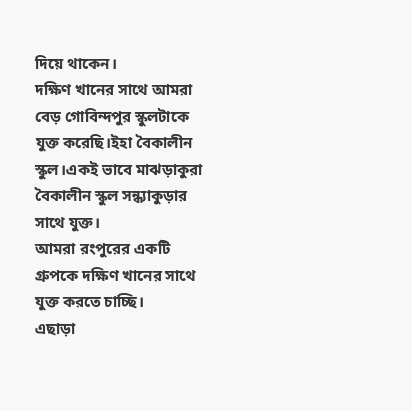দিয়ে থাকেন।
দক্ষিণ খানের সাথে আমরা বেড় গোবিন্দপুর স্কুলটাকে যুক্ত করেছি।ইহা বৈকালীন স্কুল।একই ভাবে মাঝড়াকুরা বৈকালীন স্কুল সন্ধ্যাকুড়ার সাথে যুক্ত।
আমরা রংপুরের একটি গ্রুপকে দক্ষিণ খানের সাথে যুক্ত করতে চাচ্ছি।
এছাড়া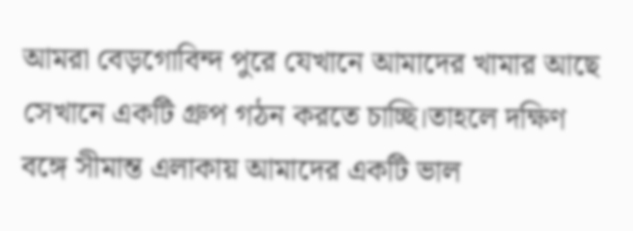আমরা বেড়গোবিন্দ পুরে যেখানে আমাদের খামার আছে সেখানে একটি গ্রুপ গঠন করতে চাচ্ছি।তাহলে দক্ষিণ বঙ্গে সীমান্ত এলাকায় আমাদের একটি ভাল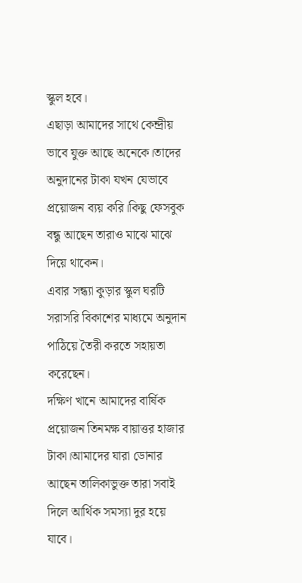স্কুল হবে।
এছাড়া আমাদের সাথে কেন্দ্রীয় ভাবে যুক্ত আছে অনেকে।তাদের অনুদানের টাকা যখন যেভাবে প্রয়োজন ব্যয় করি।কিছু ফেসবুক বন্ধু আছেন তারাও মাঝে মাঝে দিয়ে থাকেন।
এবার সন্ধ্যা কুড়ার স্কুল ঘরটি সরাসরি বিকাশের মাধ্যমে অনুদান পাঠিয়ে তৈরী করতে সহায়তা করেছেন।
দক্ষিণ খানে আমাদের বার্ষিক প্রয়োজন তিনমক্ষ বায়াত্তর হাজার টাকা।আমাদের যারা ডোনার আছেন তালিকাভুক্ত তারা সবাই দিলে আর্থিক সমস্যা দুর হয়ে যাবে।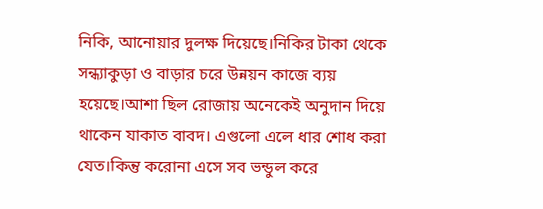নিকি, আনোয়ার দুলক্ষ দিয়েছে।নিকির টাকা থেকে সন্ধ্যাকুড়া ও বাড়ার চরে উন্নয়ন কাজে ব্যয় হয়েছে।আশা ছিল রোজায় অনেকেই অনুদান দিয়ে থাকেন যাকাত বাবদ। এগুলো এলে ধার শোধ করা যেত।কিন্তু করোনা এসে সব ভন্ডুল করে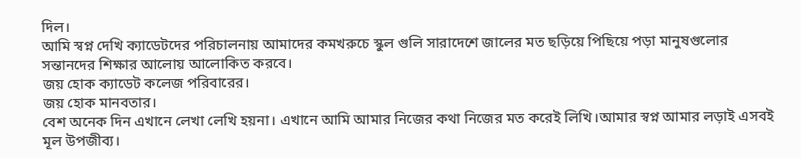দিল।
আমি স্বপ্ন দেখি ক্যাডেটদের পরিচালনায় আমাদের কমখরুচে স্কুল গুলি সারাদেশে জালের মত ছড়িয়ে পিছিয়ে পড়া মানুষগুলোর সন্তানদের শিক্ষার আলোয় আলোকিত করবে।
জয় হোক ক্যাডেট কলেজ পরিবারের।
জয় হোক মানবতার।
বেশ অনেক দিন এখানে লেখা লেখি হয়না। এখানে আমি আমার নিজের কথা নিজের মত করেই লিখি।আমার স্বপ্ন আমার লড়াই এসবই মূল উপজীব্য।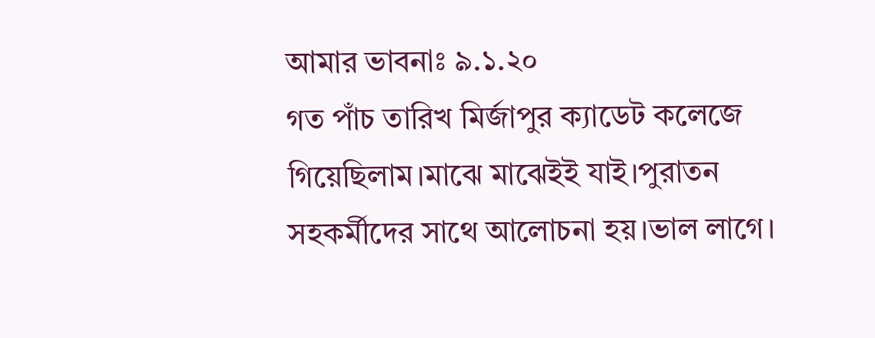আমার ভাবনাঃ ৯.১.২০
গত পাঁচ তারিখ মির্জাপুর ক্যাডেট কলেজে গিয়েছিলাম।মাঝে মাঝেইই যাই।পুরাতন সহকর্মীদের সাথে আলোচনা হয়।ভাল লাগে।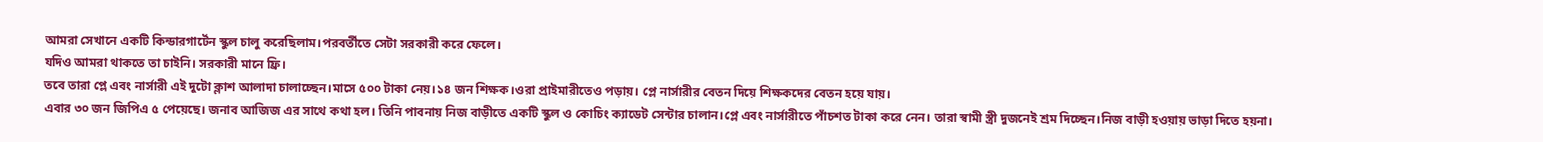আমরা সেখানে একটি কিন্ডারগার্টেন স্কুল চালু করেছিলাম।পরবর্তীতে সেটা সরকারী করে ফেলে।
যদিও আমরা থাকতে তা চাইনি। সরকারী মানে ফ্রি।
তবে তারা প্লে এবং নার্সারী এই দুটো ক্লাশ আলাদা চালাচ্ছেন।মাসে ৫০০ টাকা নেয়।১৪ জন শিক্ষক।ওরা প্রাইমারীতেও পড়ায়। প্লে নার্সারীর বেতন দিয়ে শিক্ষকদের বেতন হয়ে যায়।
এবার ৩০ জন জিপিএ ৫ পেয়েছে। জনাব আজিজ এর সাথে কথা হল। তিনি পাবনায় নিজ বাড়ীতে একটি স্কুল ও কোচিং ক্যাডেট সেন্টার চালান।প্লে এবং নার্সারীতে পাঁচশত টাকা করে নেন। তারা স্বামী স্ত্রী দুজনেই শ্রম দিচ্ছেন।নিজ বাড়ী হওয়ায় ভাড়া দিতে হয়না।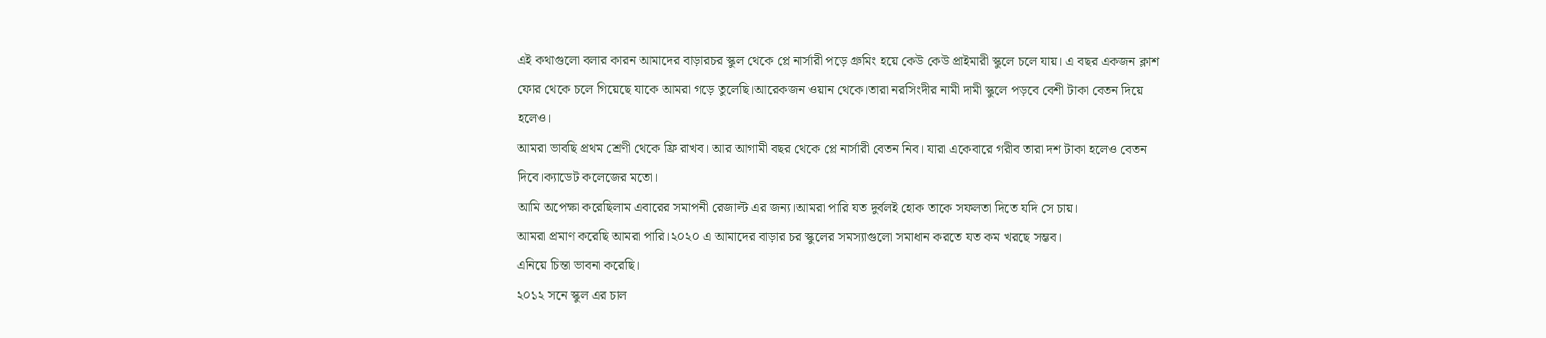এই কথাগুলো বলার কারন আমাদের বাড়ারচর স্কুল থেকে প্লে নার্সারী পড়ে গ্রুমিং হয়ে কেউ কেউ প্রাইমারী স্কুলে চলে যায়। এ বছর একজন ক্লাশ ফোর থেকে চলে গিয়েছে যাকে আমরা গড়ে তুলেছি।আরেকজন ওয়ান থেকে।তারা নরসিংদীর নামী দামী স্কুলে পড়বে বেশী টাকা বেতন দিয়ে হলেও।
আমরা ভাবছি প্রথম শ্রেণী থেকে ফ্রি রাখব। আর আগামী বছর থেকে প্লে নার্সারী বেতন নিব। যারা একেবারে গরীব তারা দশ টাকা হলেও বেতন দিবে।ক্যাডেট কলেজের মতো।
আমি অপেক্ষা করেছিলাম এবারের সমাপনী রেজাল্ট এর জন্য।আমরা পারি যত দুর্বলই হোক তাকে সফলতা দিতে যদি সে চায়।
আমরা প্রমাণ করেছি আমরা পারি।২০২০ এ আমাদের বাড়ার চর স্কুলের সমস্যাগুলো সমাধান করতে যত কম খরছে সম্ভব।
এনিয়ে চিন্তা ভাবনা করেছি।
২০১২ সনে স্কুল এর চাল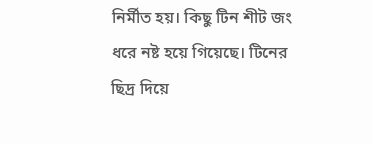নির্মীত হয়। কিছু টিন শীট জং ধরে নষ্ট হয়ে গিয়েছে। টিনের ছিদ্র দিয়ে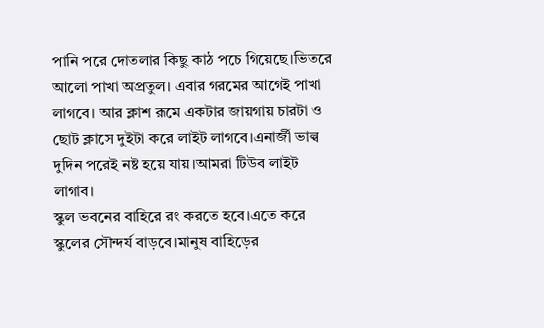পানি পরে দোতলার কিছু কাঠ পচে গিয়েছে।ভিতরে আলো পাখা অপ্রতুল। এবার গরমের আগেই পাখা লাগবে। আর ক্লাশ রূমে একটার জায়গায় চারটা ও ছোট ক্লাসে দুইটা করে লাইট লাগবে।এনার্জী ভাল্ব দুদিন পরেই নষ্ট হয়ে যায়।আমরা টিউব লাইট লাগাব।
স্কুল ভবনের বাহিরে রং করতে হবে।এতে করে স্কুলের সৌন্দর্য বাড়বে।মানুষ বাহিড়ের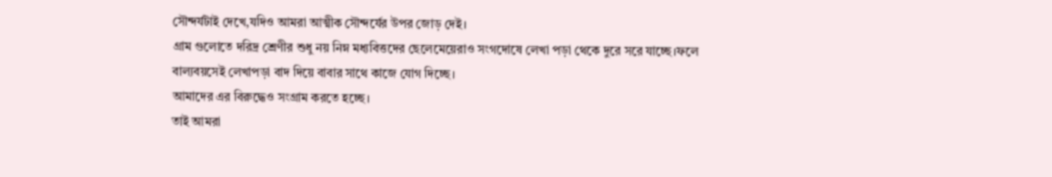সৌন্দর্যটাই দেখে,যদিও আমরা আত্মীক সৌন্দর্যের উপর জোড় দেই।
গ্রাম গুলোতে দরিদ্র শ্রেণীর শুধু নয় নিম্ন মধ্যবিত্তদের ছেলেমেয়েরাও সংগদোষে লেখা পড়া থেকে দুরে সরে যাচ্ছে।ফলে বাল্যবয়সেই লেখাপড়া বাদ দিয়ে বাবার সাথে কাজে যোগ দিচ্ছে।
আমাদের এর বিরুদ্ধেও সংগ্রাম করতে হচ্ছে।
তাই আমরা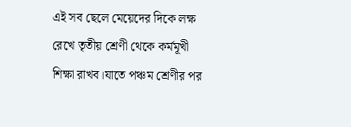এই সব ছেলে মেয়েদের দিকে লক্ষ রেখে তৃতীয় শ্রেণী থেকে কর্মমূখী শিক্ষা রাখব।যাতে পঞ্চম শ্রেণীর পর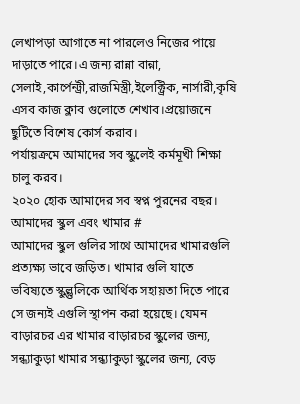লেখাপড়া আগাতে না পারলেও নিজের পায়ে দাড়াতে পারে।এ জন্য রান্না বান্না, সেলাই,কার্পেন্ট্রী,রাজমিস্ত্রী,ইলেক্ট্রিক, নার্সারী,কৃষি এসব কাজ ক্লাব গুলোতে শেখাব।প্রয়োজনে ছুটিতে বিশেষ কোর্স করাব।
পর্যায়ক্রমে আমাদের সব স্কুলেই কর্মমূখী শিক্ষা চালু করব।
২০২০ হোক আমাদের সব স্বপ্ন পুরনের বছর।
আমাদের স্কুল এবং খামার #
আমাদের স্কুল গুলির সাথে আমাদের খামারগুলি প্রত্যক্ষ্য ভাবে জড়িত। খামার গুলি যাতে ভবিষ্যতে স্কুল্গুলিকে আর্থিক সহায়তা দিতে পারে সে জন্যই এগুলি স্থাপন করা হয়েছে। যেমন বাড়ারচর এর খামার বাড়ারচর স্কুলের জন্য, সন্ধ্যাকুড়া খামার সন্ধ্যাকুড়া স্কুলের জন্য, বেড়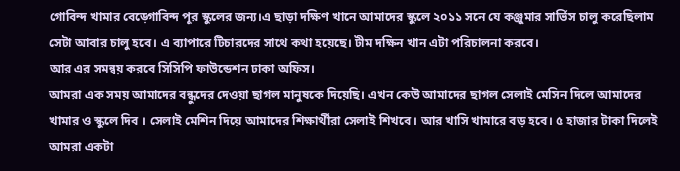গোবিন্দ খামার বেড়্গোবিন্দ পূর স্কুলের জন্য।এ ছাড়া দক্ষিণ খানে আমাদের স্কুলে ২০১১ সনে যে কঞ্জুমার সার্ভিস চালু করেছিলাম সেটা আবার চালু হবে। এ ব্যাপারে টিচারদের সাথে কথা হয়েছে। টীম দক্ষিন খান এটা পরিচালনা করবে।
আর এর সমন্বয় করবে সিসিপি ফাউন্ডেশন ঢাকা অফিস।
আমরা এক সময় আমাদের বন্ধুদের দেওয়া ছাগল মানুষকে দিয়েছি। এখন কেউ আমাদের ছাগল সেলাই মেসিন দিলে আমাদের খামার ও স্কুলে দিব । সেলাই মেশিন দিয়ে আমাদের শিক্ষার্থীরা সেলাই শিখবে। আর খাসি খামারে বড় হবে। ৫ হাজার টাকা দিলেই আমরা একটা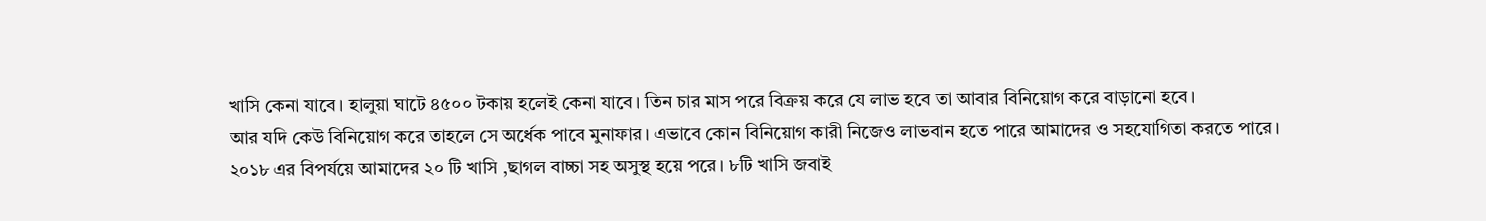খাসি কেনা যাবে। হালুয়া ঘাটে ৪৫০০ টকায় হলেই কেনা যাবে। তিন চার মাস পরে বিক্রয় করে যে লাভ হবে তা আবার বিনিয়োগ করে বাড়ানো হবে।
আর যদি কেউ বিনিয়োগ করে তাহলে সে অর্ধেক পাবে মুনাফার। এভাবে কোন বিনিয়োগ কারী নিজেও লাভবান হতে পারে আমাদের ও সহযোগিতা করতে পারে।
২০১৮ এর বিপর্যয়ে আমাদের ২০ টি খাসি ,ছাগল বাচ্চা সহ অসুস্থ হয়ে পরে। ৮টি খাসি জবাই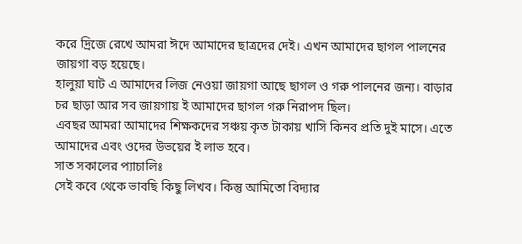করে দ্রিজে রেখে আমরা ঈদে আমাদের ছাত্রদের দেই। এখন আমাদের ছাগল পালনের জায়গা বড় হয়েছে।
হালুয়া ঘাট এ আমাদের লিজ নেওয়া জায়গা আছে ছাগল ও গরু পালনের জন্য। বাড়ার চর ছাড়া আর সব জায়গায় ই আমাদের ছাগল গরু নিরাপদ ছিল।
এবছর আমরা আমাদের শিক্ষকদের সঞ্চয় কৃত টাকায় খাসি কিনব প্রতি দুই মাসে। এতে আমাদের এবং ওদের উভয়ের ই লাভ হবে।
সাত সকালের প্যাচালিঃ
সেই কবে থেকে ভাবছি কিছু লিখব। কিন্তু আমিতো বিদ্যার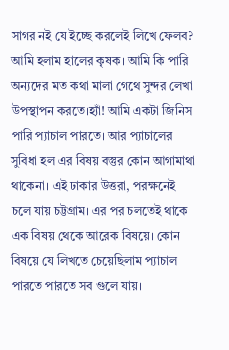সাগর নই যে ইচ্ছে করলেই লিখে ফেলব? আমি হলাম হালের কৃষক। আমি কি পারি অন্যদের মত কথা মালা গেথে সুন্দর লেখা উপস্থাপন করতে।হ্যাঁ! আমি একটা জিনিস পারি প্যাচাল পারতে। আর প্যাচালের সুবিধা হল এর বিষয় বস্তুর কোন আগামাথা থাকেনা। এই ঢাকার উত্তরা, পরক্ষনেই চলে যায় চট্টগ্রাম। এর পর চলতেই থাকে এক বিষয় থেকে আরেক বিষয়ে। কোন বিষয়ে যে লিখতে চেয়েছিলাম প্যাচাল পারতে পারতে সব গুলে যায়।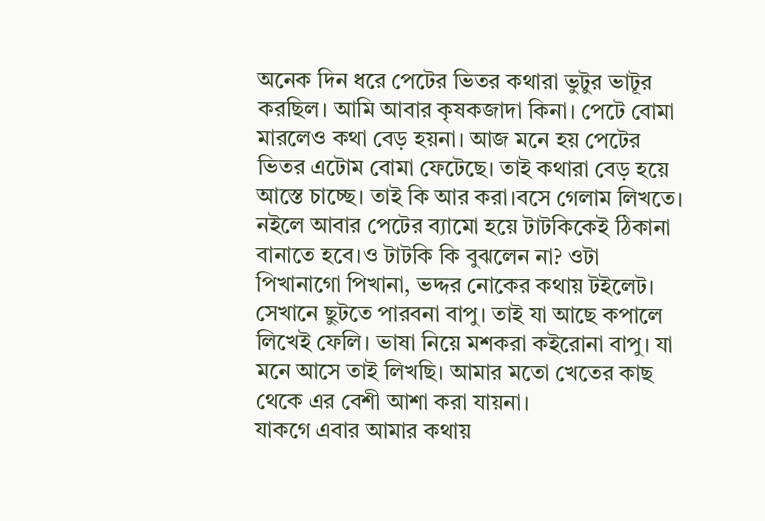অনেক দিন ধরে পেটের ভিতর কথারা ভুটুর ভাটূর করছিল। আমি আবার কৃষকজাদা কিনা। পেটে বোমা মারলেও কথা বেড় হয়না। আজ মনে হয় পেটের ভিতর এটোম বোমা ফেটেছে। তাই কথারা বেড় হয়ে আস্তে চাচ্ছে। তাই কি আর করা।বসে গেলাম লিখতে। নইলে আবার পেটের ব্যামো হয়ে টাটকিকেই ঠিকানা বানাতে হবে।ও টাটকি কি বুঝলেন না? ওটা পিখানাগো পিখানা, ভদ্দর নোকের কথায় টইলেট। সেখানে ছুটতে পারবনা বাপু। তাই যা আছে কপালে লিখেই ফেলি। ভাষা নিয়ে মশকরা কইরোনা বাপু। যা মনে আসে তাই লিখছি। আমার মতো খেতের কাছ থেকে এর বেশী আশা করা যায়না।
যাকগে এবার আমার কথায়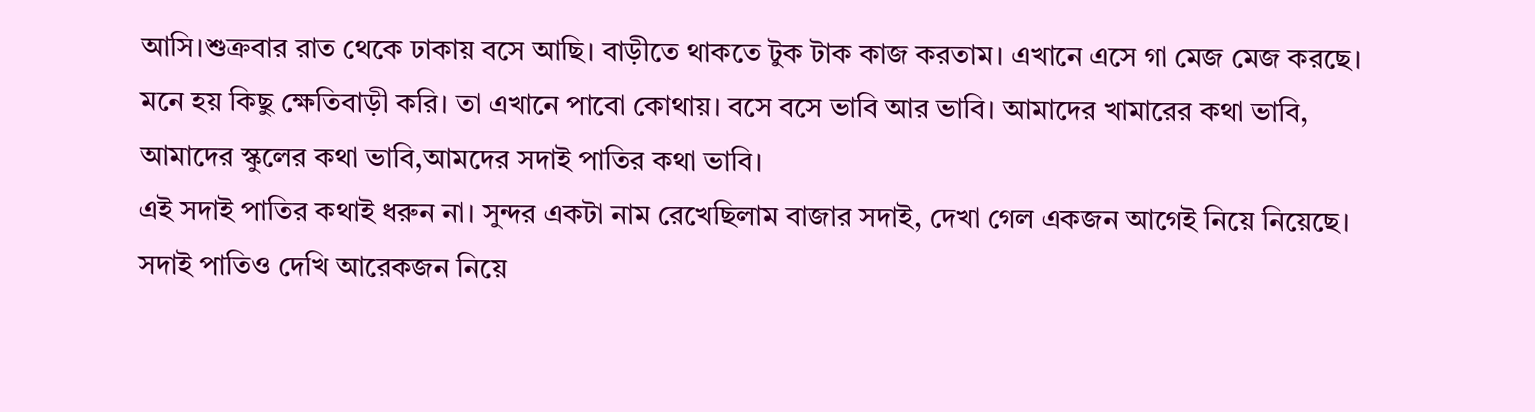আসি।শুক্রবার রাত থেকে ঢাকায় বসে আছি। বাড়ীতে থাকতে টুক টাক কাজ করতাম। এখানে এসে গা মেজ মেজ করছে। মনে হয় কিছু ক্ষেতিবাড়ী করি। তা এখানে পাবো কোথায়। বসে বসে ভাবি আর ভাবি। আমাদের খামারের কথা ভাবি, আমাদের স্কুলের কথা ভাবি,আমদের সদাই পাতির কথা ভাবি।
এই সদাই পাতির কথাই ধরুন না। সুন্দর একটা নাম রেখেছিলাম বাজার সদাই, দেখা গেল একজন আগেই নিয়ে নিয়েছে। সদাই পাতিও দেখি আরেকজন নিয়ে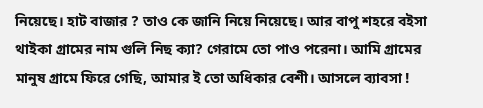নিয়েছে। হাট বাজার ? তাও কে জানি নিয়ে নিয়েছে। আর বাপু শহরে বইসা থাইকা গ্রামের নাম গুলি নিছ ক্যা? গেরামে তো পাও পরেনা। আমি গ্রামের মানুষ গ্রামে ফিরে গেছি, আমার ই তো অধিকার বেশী। আসলে ব্যাবসা !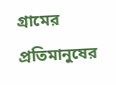গ্রামের প্রতিমানুষের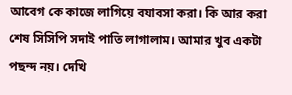আবেগ কে কাজে লাগিয়ে বযাবসা করা। কি আর করা শেষ সিসিপি সদাই পাতি লাগালাম। আমার খুব একটা পছন্দ নয়। দেখি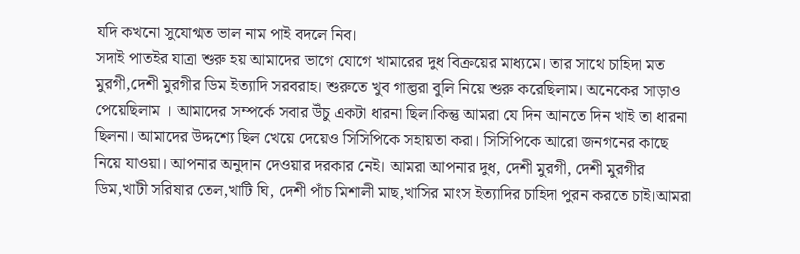যদি কখনো সুযোগ্মত ভাল নাম পাই বদলে নিব।
সদাই পাতইর যাত্রা শুরু হয় আমাদের ভাগে যোগে খামারের দুধ বিক্রয়ের মাধ্যমে। তার সাথে চাহিদা মত মুরগী,দেশী মুরগীর ডিম ইত্যাদি সরবরাহ। শুরুতে খুব গাল্ভরা বুলি নিয়ে শুরু করেছিলাম। অনেকের সাড়াও পেয়েছিলাম । আমাদের সম্পর্কে সবার উঁচু একটা ধারনা ছিল।কিন্তু আমরা যে দিন আনতে দিন খাই তা ধারনা ছিলনা। আমাদের উদ্দশ্যে ছিল খেয়ে দেয়েও সিসিপিকে সহায়তা করা। সিসিপিকে আরো জনগনের কাছে নিয়ে যাওয়া। আপনার অনুদান দেওয়ার দরকার নেই। আমরা আপনার দুধ, দেশী মুরগী, দেশী মুরগীর ডিম,খাটী সরিষার তেল,খাটি ঘি, দেশী পাঁচ মিশালী মাছ,খাসির মাংস ইত্যাদির চাহিদা পুরন করতে চাই।আমরা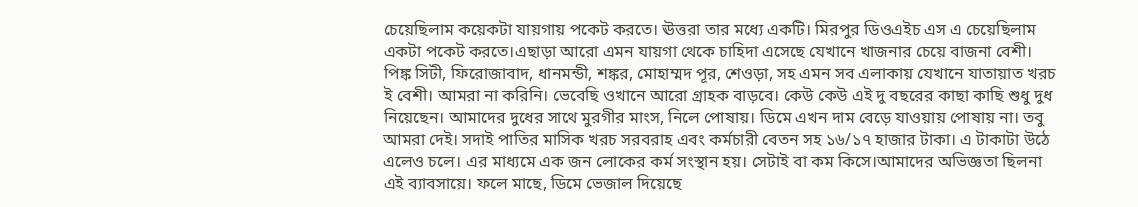চেয়েছিলাম কয়েকটা যায়গায় পকেট করতে। ঊত্তরা তার মধ্যে একটি। মিরপুর ডিওএইচ এস এ চেয়েছিলাম একটা পকেট করতে।এছাড়া আরো এমন যায়গা থেকে চাহিদা এসেছে যেখানে খাজনার চেয়ে বাজনা বেশী। পিঙ্ক সিটী, ফিরোজাবাদ, ধানমন্ডী, শঙ্কর, মোহাম্মদ পূর, শেওড়া, সহ এমন সব এলাকায় যেখানে যাতায়াত খরচ ই বেশী। আমরা না করিনি। ভেবেছি ওখানে আরো গ্রাহক বাড়বে। কেউ কেউ এই দু বছরের কাছা কাছি শুধু দুধ নিয়েছেন। আমাদের দুধের সাথে মুরগীর মাংস, নিলে পোষায়। ডিমে এখন দাম বেড়ে যাওয়ায় পোষায় না। তবু আমরা দেই। সদাই পাতির মাসিক খরচ সরবরাহ এবং কর্মচারী বেতন সহ ১৬/১৭ হাজার টাকা। এ টাকাটা উঠে এলেও চলে। এর মাধ্যমে এক জন লোকের কর্ম সংস্থান হয়। সেটাই বা কম কিসে।আমাদের অভিজ্ঞতা ছিলনা এই ব্যাবসায়ে। ফলে মাছে, ডিমে ভেজাল দিয়েছে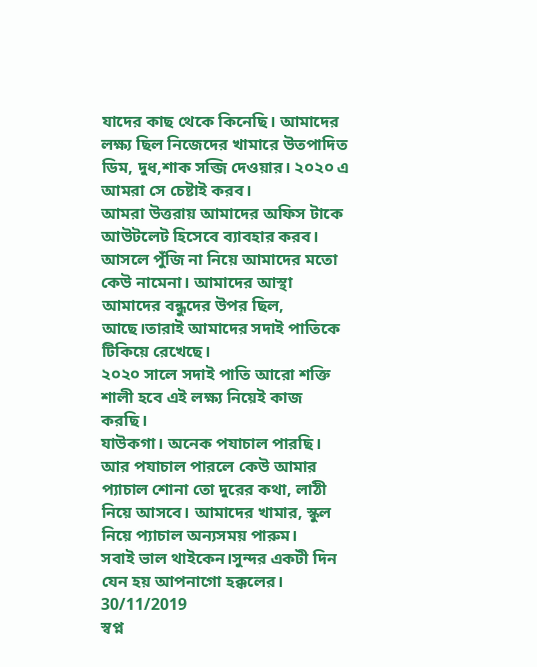যাদের কাছ থেকে কিনেছি। আমাদের লক্ষ্য ছিল নিজেদের খামারে উতপাদিত ডিম, দুধ,শাক সব্জি দেওয়ার। ২০২০ এ আমরা সে চেষ্টাই করব।
আমরা উত্তরায় আমাদের অফিস টাকে আউটলেট হিসেবে ব্যাবহার করব। আসলে পুঁজি না নিয়ে আমাদের মতো কেউ নামেনা। আমাদের আস্থা আমাদের বন্ধুদের উপর ছিল, আছে।তারাই আমাদের সদাই পাতিকে টিকিয়ে রেখেছে।
২০২০ সালে সদাই পাতি আরো শক্তি শালী হবে এই লক্ষ্য নিয়েই কাজ করছি।
যাউকগা। অনেক পযাচাল পারছি। আর পযাচাল পারলে কেউ আমার প্যাচাল শোনা তো দুরের কথা, লাঠী নিয়ে আসবে। আমাদের খামার, স্কুল নিয়ে প্যাচাল অন্যসময় পারুম।
সবাই ভাল থাইকেন।সুন্দর একটী দিন যেন হয় আপনাগো হক্কলের।
30/11/2019
স্বপ্ন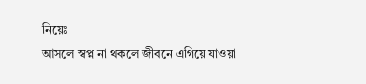নিয়েঃ
আসলে স্বপ্ন না থকলে জীবনে এগিয়ে যাওয়া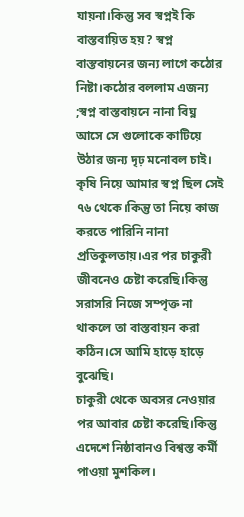যায়না।কিন্তু সব স্বপ্নই কি বাস্তবায়িত হয়? স্বপ্ন বাস্তবায়নের জন্য লাগে কঠোর নিষ্টা।কঠোর বললাম এজন্য ;স্বপ্ন বাস্তবায়নে নানা বিঘ্ন আসে সে গুলোকে কাটিয়ে উঠার জন্য দৃঢ় মনোবল চাই।
কৃষি নিয়ে আমার স্বপ্ন ছিল সেই ৭৬ থেকে।কিন্তু তা নিয়ে কাজ করতে পারিনি নানা প্রতিকুলতায়।এর পর চাকুরী জীবনেও চেষ্টা করেছি।কিন্তু সরাসরি নিজে সম্পৃক্ত না থাকলে তা বাস্তবায়ন করা কঠিন।সে আমি হাড়ে হাড়ে বুঝেছি।
চাকুরী থেকে অবসর নেওয়ার পর আবার চেষ্টা করেছি।কিন্তু এদেশে নিষ্ঠাবানও বিশ্বস্ত কর্মী পাওয়া মুশকিল।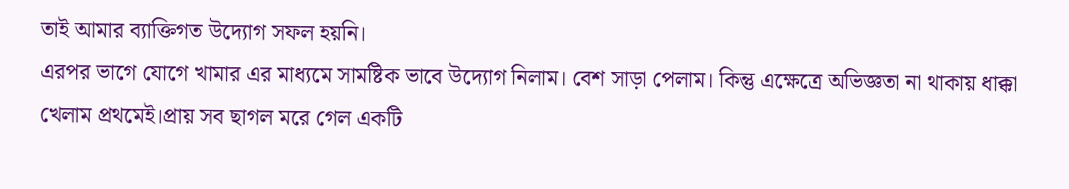তাই আমার ব্যাক্তিগত উদ্যোগ সফল হয়নি।
এরপর ভাগে যোগে খামার এর মাধ্যমে সামষ্টিক ভাবে উদ্যোগ নিলাম। বেশ সাড়া পেলাম। কিন্তু এক্ষেত্রে অভিজ্ঞতা না থাকায় ধাক্কা খেলাম প্রথমেই।প্রায় সব ছাগল মরে গেল একটি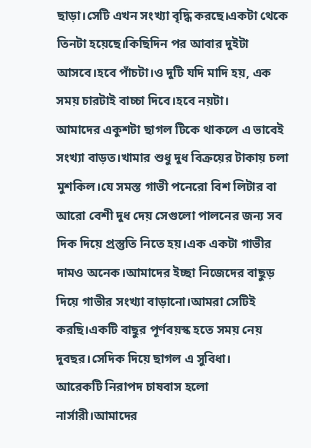ছাড়া।সেটি এখন সংখ্যা বৃদ্ধি করছে।একটা থেকে তিনটা হয়েছে।কিছিদিন পর আবার দুইটা আসবে।হবে পাঁচটা।ও দুটি যদি মাদি হয়, এক সময় চারটাই বাচ্চা দিবে।হবে নয়টা।
আমাদের একুশটা ছাগল টিকে থাকলে এ ভাবেই সংখ্যা বাড়ত।খামার শুধু দুধ বিক্রয়ের টাকায় চলা মুশকিল।যে সমস্ত গাভী পনেরো বিশ লিটার বা আরো বেশী দুধ দেয় সেগুলো পালনের জন্য সব দিক দিয়ে প্রস্তুতি নিতে হয়।এক একটা গাভীর দামও অনেক।আমাদের ইচ্ছা নিজেদের বাছুড় দিয়ে গাভীর সংখ্যা বাড়ানো।আমরা সেটিই করছি।একটি বাছুর পূর্ণবয়স্ক হতে সময় নেয় দুবছর।সেদিক দিয়ে ছাগল এ সুবিধা।
আরেকটি নিরাপদ চাষবাস হলো নার্সারী।আমাদের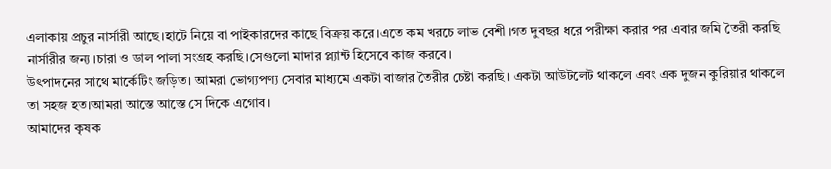এলাকায় প্রচুর নার্সারী আছে।হাটে নিয়ে বা পাইকারদের কাছে বিক্রয় করে।এতে কম খরচে লাভ বেশী।গত দুবছর ধরে পরীক্ষা করার পর এবার জমি তৈরী করছি নার্সারীর জন্য।চারা ও ডাল পালা সংগ্রহ করছি।সেগুলো মাদার প্ল্যান্ট হিসেবে কাজ করবে।
উৎপাদনের সাথে মার্কেটিং জড়িত। আমরা ভোগ্যপণ্য সেবার মাধ্যমে একটা বাজার তৈরীর চেষ্টা করছি। একটা আউটলেট থাকলে এবং এক দুজন কুরিয়ার থাকলে তা সহজ হত।আমরা আস্তে আস্তে সে দিকে এগোব।
আমাদের কৃষক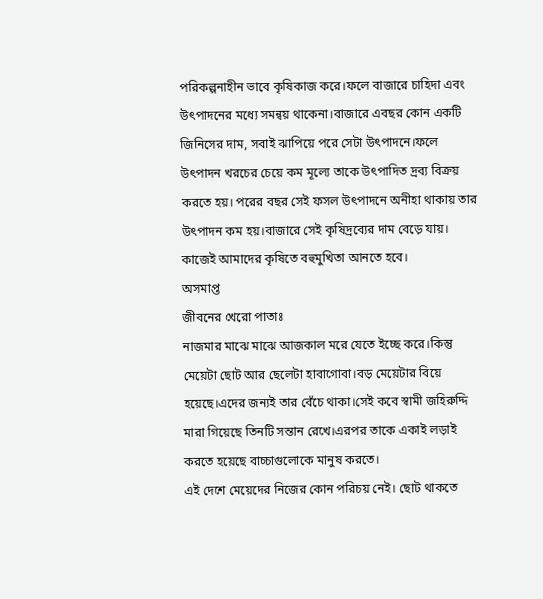পরিকল্পনাহীন ভাবে কৃষিকাজ করে।ফলে বাজারে চাহিদা এবং উৎপাদনের মধ্যে সমন্বয় থাকেনা।বাজারে এবছর কোন একটি জিনিসের দাম, সবাই ঝাপিয়ে পরে সেটা উৎপাদনে।ফলে উৎপাদন খরচের চেয়ে কম মূল্যে তাকে উৎপাদিত দ্রব্য বিক্রয় করতে হয়। পরের বছর সেই ফসল উৎপাদনে অনীহা থাকায় তার উৎপাদন কম হয়।বাজারে সেই কৃষিদ্রব্যের দাম বেড়ে যায়।
কাজেই আমাদের কৃষিতে বহুমুখিতা আনতে হবে।
অসমাপ্ত
জীবনের খেরো পাতাঃ
নাজমার মাঝে মাঝে আজকাল মরে যেতে ইচ্ছে করে।কিন্তু মেয়েটা ছোট আর ছেলেটা হাবাগোবা।বড় মেয়েটার বিয়ে হয়েছে।এদের জন্যই তার বেঁচে থাকা।সেই কবে স্বামী জহিরুদ্দি মারা গিয়েছে তিনটি সন্তান রেখে।এরপর তাকে একাই লড়াই করতে হয়েছে বাচ্চাগুলোকে মানুষ করতে।
এই দেশে মেয়েদের নিজের কোন পরিচয় নেই। ছোট থাকতে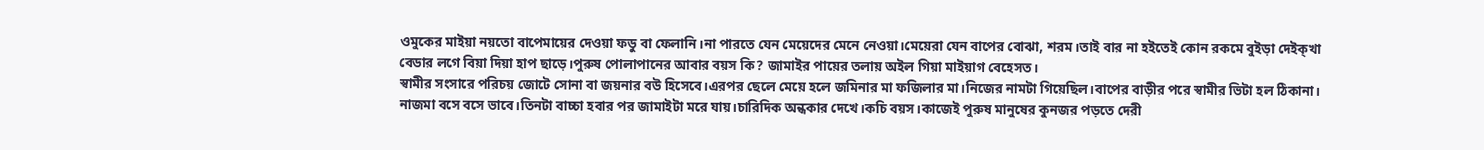ওমুকের মাইয়া নয়তো বাপেমায়ের দেওয়া ফডু বা ফেলানি।না পারতে যেন মেয়েদের মেনে নেওয়া।মেয়েরা যেন বাপের বোঝা, শরম।তাই বার না হইতেই কোন রকমে বুইড়া দেইক্খা বেডার লগে বিয়া দিয়া হাপ ছাড়ে।পুরুষ পোলাপানের আবার বয়স কি? জামাইর পায়ের তলায় অইল গিয়া মাইয়াগ বেহেসত।
স্বামীর সংসারে পরিচয় জোটে সোনা বা জয়নার বউ হিসেবে।এরপর ছেলে মেয়ে হলে জমিনার মা ফজিলার মা।নিজের নামটা গিয়েছিল।বাপের বাড়ীর পরে স্বামীর ভিটা হল ঠিকানা।
নাজমা বসে বসে ভাবে।তিনটা বাচ্চা হবার পর জামাইটা মরে যায়।চারিদিক অন্ধকার দেখে।কচি বয়স।কাজেই পুরুষ মানুষের কুনজর পড়তে দেরী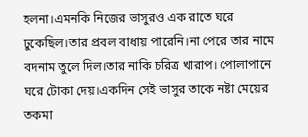হলনা।এমনকি নিজের ভাসুরও এক রাতে ঘরে ঢুকেছিল।তার প্রবল বাধায় পারেনি।না পেরে তার নামে বদনাম তুলে দিল।তার নাকি চরিত্র খারাপ। পোলাপানে ঘরে টোকা দেয়।একদিন সেই ভাসুর তাকে নষ্টা মেয়ের তকমা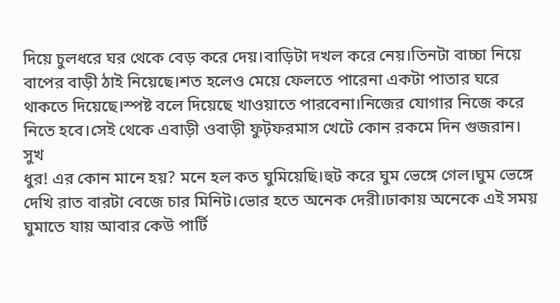দিয়ে চুলধরে ঘর থেকে বেড় করে দেয়।বাড়িটা দখল করে নেয়।তিনটা বাচ্চা নিয়ে বাপের বাড়ী ঠাই নিয়েছে।শত হলেও মেয়ে ফেলতে পারেনা একটা পাতার ঘরে থাকতে দিয়েছে।স্পষ্ট বলে দিয়েছে খাওয়াতে পারবেনা।নিজের যোগার নিজে করে নিতে হবে।সেই থেকে এবাড়ী ওবাড়ী ফুট়ফরমাস খেটে কোন রকমে দিন গুজরান।
সুখ
ধুর! এর কোন মানে হয়? মনে হল কত ঘুমিয়েছি।হুট করে ঘুম ভেঙ্গে গেল।ঘুম ভেঙ্গে দেখি রাত বারটা বেজে চার মিনিট।ভোর হতে অনেক দেরী।ঢাকায় অনেকে এই সময় ঘুমাতে যায় আবার কেউ পার্টি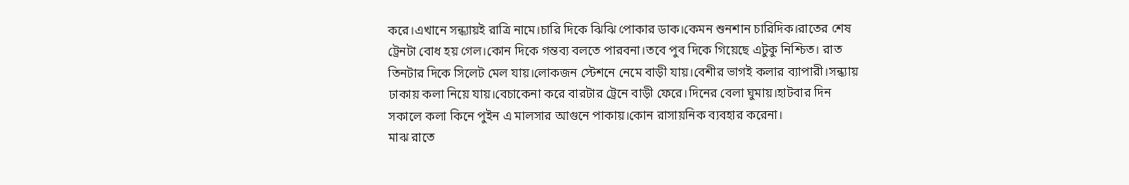করে।এখানে সন্ধ্যায়ই রাত্রি নামে।চারি দিকে ঝিঝি পোকার ডাক।কেমন শুনশান চারিদিক।রাতের শেষ ট্রেনটা বোধ হয় গেল।কোন দিকে গন্তব্য বলতে পারবনা।তবে পুব দিকে গিয়েছে এটুকু নিশ্চিত। রাত তিনটার দিকে সিলেট মেল যায়।লোকজন স্টেশনে নেমে বাড়ী যায়।বেশীর ভাগই কলার ব্যাপারী।সন্ধ্যায় ঢাকায় কলা নিয়ে যায়।বেচাকেনা করে বারটার ট্রেনে বাড়ী ফেরে।দিনের বেলা ঘুমায়।হাটবার দিন সকালে কলা কিনে পুইন এ মালসার আগুনে পাকায়।কোন রাসায়নিক ব্যবহার করেনা।
মাঝ রাতে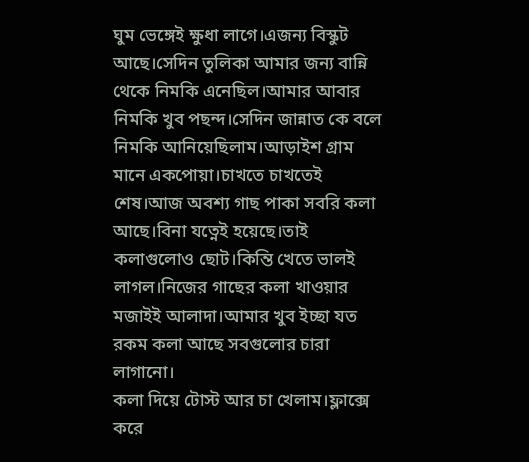ঘুম ভেঙ্গেই ক্ষুধা লাগে।এজন্য বিস্কুট আছে।সেদিন তুলিকা আমার জন্য বান্নি থেকে নিমকি এনেছিল।আমার আবার নিমকি খুব পছন্দ।সেদিন জান্নাত কে বলে নিমকি আনিয়েছিলাম।আড়াইশ গ্রাম মানে একপোয়া।চাখতে চাখতেই শেষ।আজ অবশ্য গাছ পাকা সবরি কলা আছে।বিনা যত্নেই হয়েছে।তাই কলাগুলোও ছোট।কিন্তি খেতে ভালই লাগল।নিজের গাছের কলা খাওয়ার মজাইই আলাদা।আমার খুব ইচ্ছা যত রকম কলা আছে সবগুলোর চারা লাগানো।
কলা দিয়ে টোস্ট আর চা খেলাম।ফ্লাক্সে করে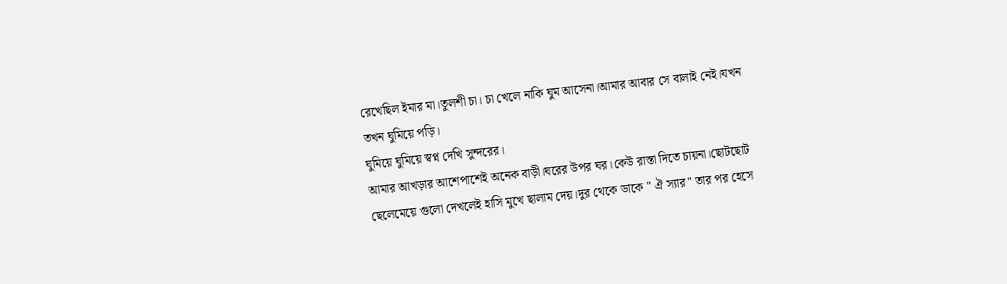রেখেছিল ইমার মা।তুলশী চা। চা খেলে নাকি ঘুম আসেনা।আমার আবার সে বালাই নেই।যখন তখন ঘুমিয়ে পড়ি।
ঘুমিয়ে ঘুমিয়ে স্বপ্ন দেখি সুন্দরের।
আমার আখড়ার আশেপাশেই অনেক বাড়ী।ঘরের উপর ঘর।কেউ রাস্তা দিতে চায়না।ছোটছোট ছেলেমেয়ে গুলো দেখলেই হাসি মুখে ছালাম দেয়।দুর থেকে ডাকে " ঐ স্যার" তার পর হেসে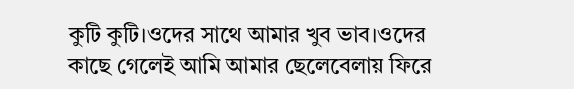কুটি কুটি।ওদের সাথে আমার খুব ভাব।ওদের কাছে গেলেই আমি আমার ছেলেবেলায় ফিরে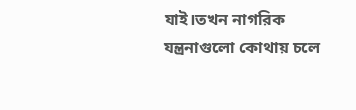যাই।তখন নাগরিক যন্ত্রনাগুলো কোথায় চলে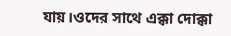যায়।ওদের সাথে এক্কা দোক্কা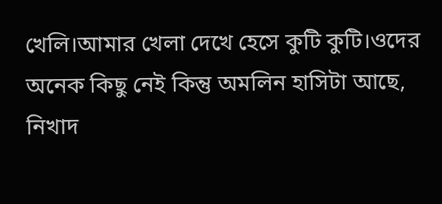খেলি।আমার খেলা দেখে হেসে কুটি কুটি।ওদের অনেক কিছু নেই কিন্তু অমলিন হাসিটা আছে, নিখাদ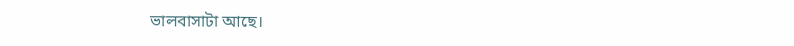ভালবাসাটা আছে।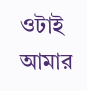ওটাই আমার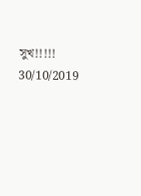সুখ!!!!!
30/10/2019